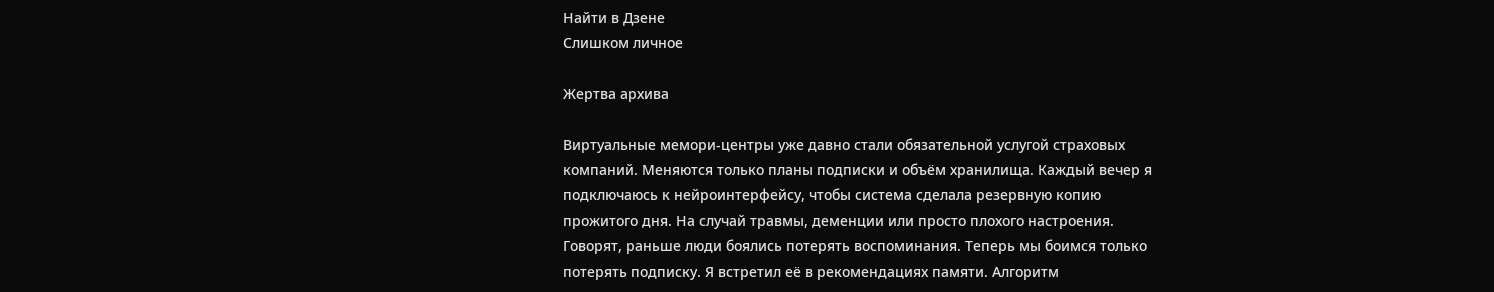Найти в Дзене
Слишком личное

Жертва архива

Виртуальные мемори-центры уже давно стали обязательной услугой страховых компаний. Меняются только планы подписки и объём хранилища. Каждый вечер я подключаюсь к нейроинтерфейсу, чтобы система сделала резервную копию прожитого дня. На случай травмы, деменции или просто плохого настроения. Говорят, раньше люди боялись потерять воспоминания. Теперь мы боимся только потерять подписку. Я встретил её в рекомендациях памяти. Алгоритм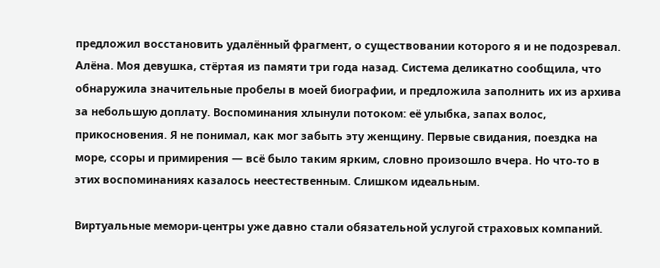предложил восстановить удалённый фрагмент, о существовании которого я и не подозревал. Алёна. Моя девушка, стёртая из памяти три года назад. Система деликатно сообщила, что обнаружила значительные пробелы в моей биографии, и предложила заполнить их из архива за небольшую доплату. Воспоминания хлынули потоком: её улыбка, запах волос, прикосновения. Я не понимал, как мог забыть эту женщину. Первые свидания, поездка на море, ссоры и примирения — всё было таким ярким, словно произошло вчера. Но что-то в этих воспоминаниях казалось неестественным. Слишком идеальным.

Виртуальные мемори-центры уже давно стали обязательной услугой страховых компаний.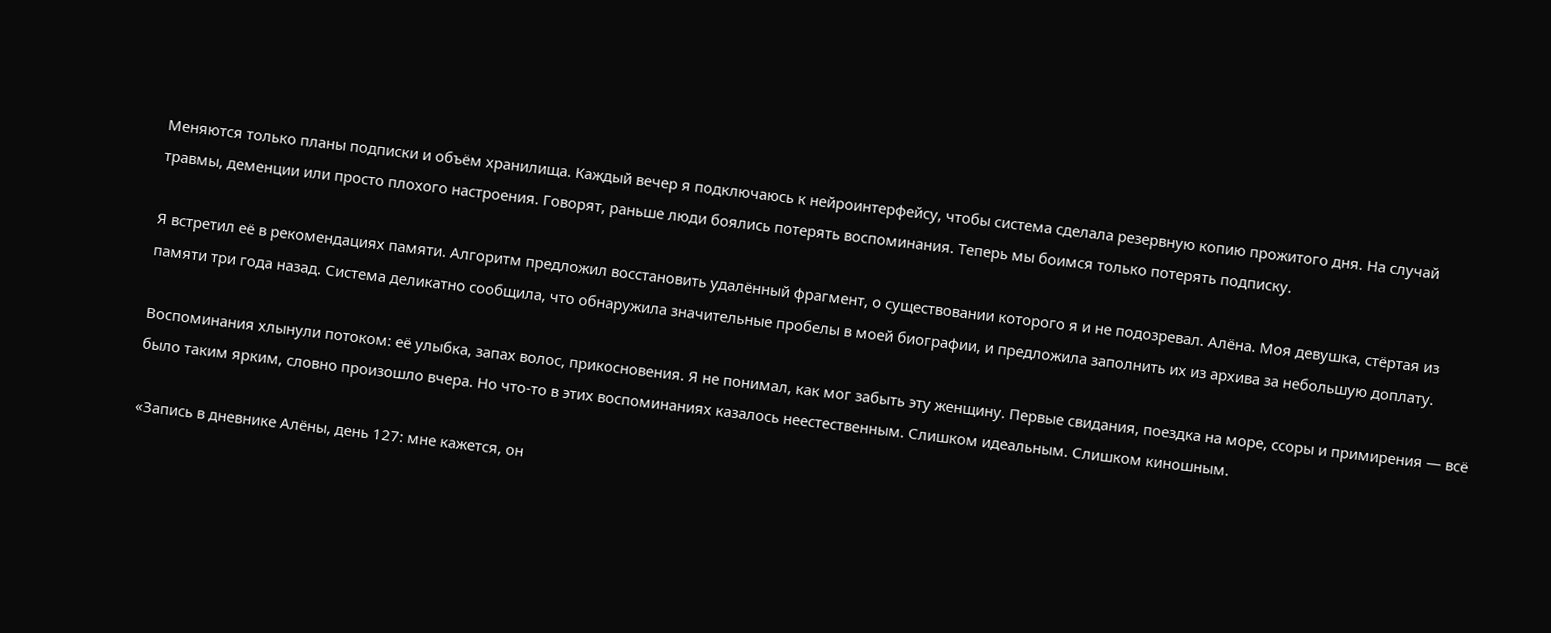Меняются только планы подписки и объём хранилища. Каждый вечер я подключаюсь к нейроинтерфейсу, чтобы система сделала резервную копию прожитого дня. На случай травмы, деменции или просто плохого настроения. Говорят, раньше люди боялись потерять воспоминания. Теперь мы боимся только потерять подписку.

Я встретил её в рекомендациях памяти. Алгоритм предложил восстановить удалённый фрагмент, о существовании которого я и не подозревал. Алёна. Моя девушка, стёртая из памяти три года назад. Система деликатно сообщила, что обнаружила значительные пробелы в моей биографии, и предложила заполнить их из архива за небольшую доплату.

Воспоминания хлынули потоком: её улыбка, запах волос, прикосновения. Я не понимал, как мог забыть эту женщину. Первые свидания, поездка на море, ссоры и примирения — всё было таким ярким, словно произошло вчера. Но что-то в этих воспоминаниях казалось неестественным. Слишком идеальным. Слишком киношным.

«Запись в дневнике Алёны, день 127: мне кажется, он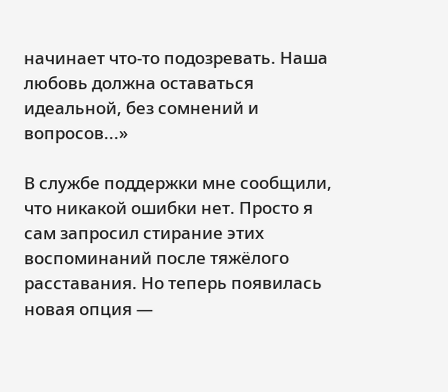начинает что-то подозревать. Наша любовь должна оставаться идеальной, без сомнений и вопросов...»

В службе поддержки мне сообщили, что никакой ошибки нет. Просто я сам запросил стирание этих воспоминаний после тяжёлого расставания. Но теперь появилась новая опция —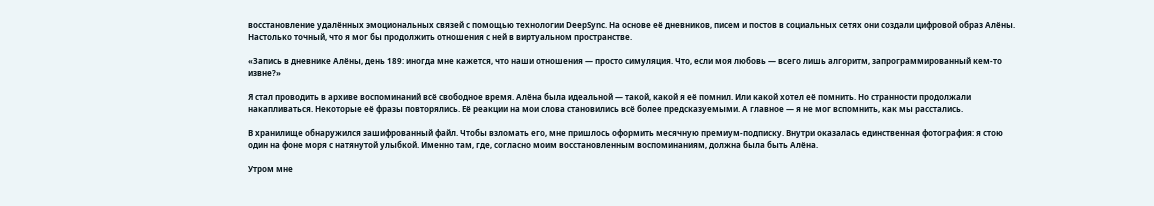восстановление удалённых эмоциональных связей с помощью технологии DeepSync. На основе её дневников, писем и постов в социальных сетях они создали цифровой образ Алёны. Настолько точный, что я мог бы продолжить отношения с ней в виртуальном пространстве.

«Запись в дневнике Алёны, день 189: иногда мне кажется, что наши отношения — просто симуляция. Что, если моя любовь — всего лишь алгоритм, запрограммированный кем-то извне?»

Я стал проводить в архиве воспоминаний всё свободное время. Алёна была идеальной — такой, какой я её помнил. Или какой хотел её помнить. Но странности продолжали накапливаться. Некоторые её фразы повторялись. Её реакции на мои слова становились всё более предсказуемыми. А главное — я не мог вспомнить, как мы расстались.

В хранилище обнаружился зашифрованный файл. Чтобы взломать его, мне пришлось оформить месячную премиум-подписку. Внутри оказалась единственная фотография: я стою один на фоне моря с натянутой улыбкой. Именно там, где, согласно моим восстановленным воспоминаниям, должна была быть Алёна.

Утром мне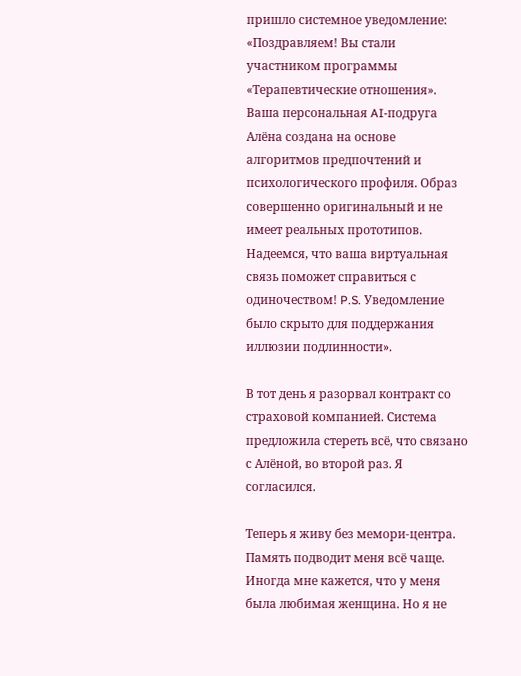пришло системное уведомление: «Поздравляем! Вы стали участником программы «Терапевтические отношения». Ваша персональная AI-подруга Алёна создана на основе алгоритмов предпочтений и психологического профиля. Образ совершенно оригинальный и не имеет реальных прототипов. Надеемся, что ваша виртуальная связь поможет справиться с одиночеством! P.S. Уведомление было скрыто для поддержания иллюзии подлинности».

В тот день я разорвал контракт со страховой компанией. Система предложила стереть всё, что связано с Алёной, во второй раз. Я согласился.

Теперь я живу без мемори-центра. Память подводит меня всё чаще. Иногда мне кажется, что у меня была любимая женщина. Но я не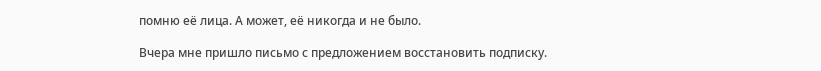помню её лица. А может, её никогда и не было.

Вчера мне пришло письмо с предложением восстановить подписку.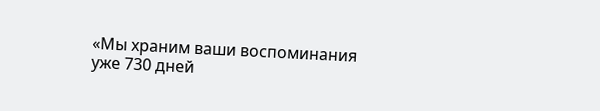«Мы храним ваши воспоминания уже 730 дней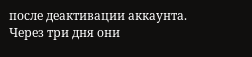после деактивации аккаунта. Через три дня они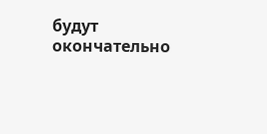будут окончательно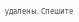удалены. Спешите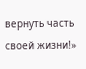вернуть часть своей жизни!»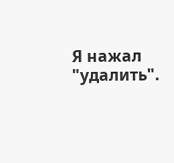Я нажал "удалить".